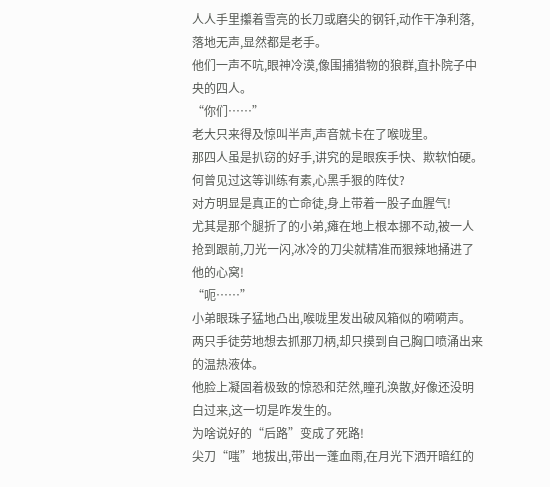人人手里攥着雪亮的长刀或磨尖的钢钎,动作干净利落,落地无声,显然都是老手。
他们一声不吭,眼神冷漠,像围捕猎物的狼群,直扑院子中央的四人。
“你们……”
老大只来得及惊叫半声,声音就卡在了喉咙里。
那四人虽是扒窃的好手,讲究的是眼疾手快、欺软怕硬。
何曾见过这等训练有素,心黑手狠的阵仗?
对方明显是真正的亡命徒,身上带着一股子血腥气!
尤其是那个腿折了的小弟,瘫在地上根本挪不动,被一人抢到跟前,刀光一闪,冰冷的刀尖就精准而狠辣地捅进了他的心窝!
“呃……”
小弟眼珠子猛地凸出,喉咙里发出破风箱似的嗬嗬声。
两只手徒劳地想去抓那刀柄,却只摸到自己胸口喷涌出来的温热液体。
他脸上凝固着极致的惊恐和茫然,瞳孔涣散,好像还没明白过来,这一切是咋发生的。
为啥说好的“后路”变成了死路!
尖刀“嗤”地拔出,带出一蓬血雨,在月光下洒开暗红的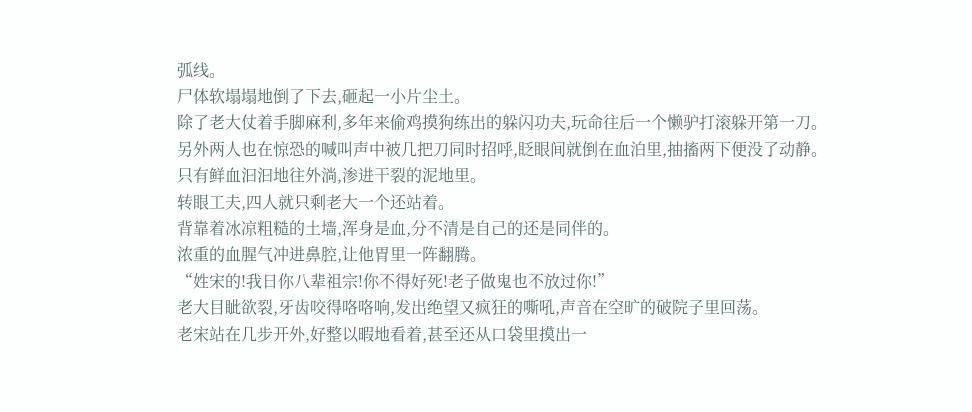弧线。
尸体软塌塌地倒了下去,砸起一小片尘土。
除了老大仗着手脚麻利,多年来偷鸡摸狗练出的躲闪功夫,玩命往后一个懒驴打滚躲开第一刀。
另外两人也在惊恐的喊叫声中被几把刀同时招呼,眨眼间就倒在血泊里,抽搐两下便没了动静。
只有鲜血汩汩地往外淌,渗进干裂的泥地里。
转眼工夫,四人就只剩老大一个还站着。
背靠着冰凉粗糙的土墙,浑身是血,分不清是自己的还是同伴的。
浓重的血腥气冲进鼻腔,让他胃里一阵翻腾。
“姓宋的!我日你八辈祖宗!你不得好死!老子做鬼也不放过你!”
老大目眦欲裂,牙齿咬得咯咯响,发出绝望又疯狂的嘶吼,声音在空旷的破院子里回荡。
老宋站在几步开外,好整以暇地看着,甚至还从口袋里摸出一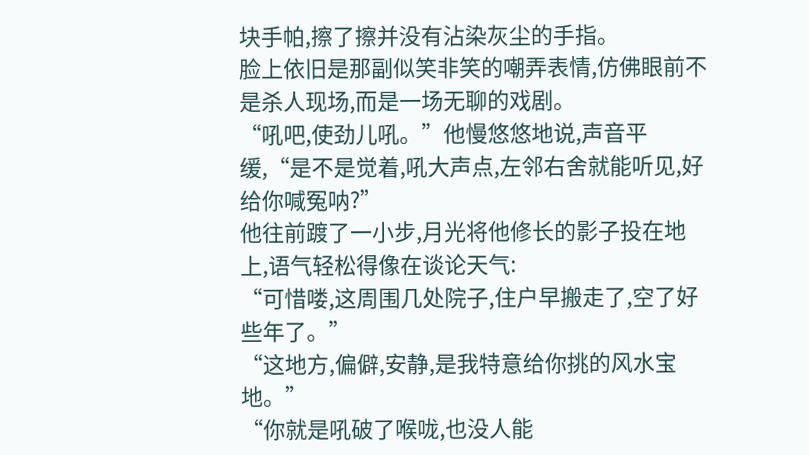块手帕,擦了擦并没有沾染灰尘的手指。
脸上依旧是那副似笑非笑的嘲弄表情,仿佛眼前不是杀人现场,而是一场无聊的戏剧。
“吼吧,使劲儿吼。”他慢悠悠地说,声音平缓,“是不是觉着,吼大声点,左邻右舍就能听见,好给你喊冤呐?”
他往前踱了一小步,月光将他修长的影子投在地上,语气轻松得像在谈论天气:
“可惜喽,这周围几处院子,住户早搬走了,空了好些年了。”
“这地方,偏僻,安静,是我特意给你挑的风水宝地。”
“你就是吼破了喉咙,也没人能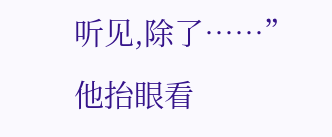听见,除了……”
他抬眼看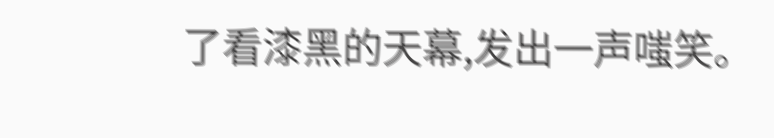了看漆黑的天幕,发出一声嗤笑。